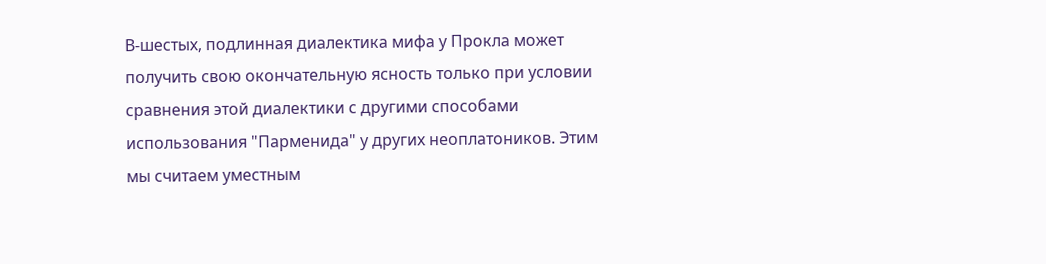В-шестых, подлинная диалектика мифа у Прокла может получить свою окончательную ясность только при условии сравнения этой диалектики с другими способами использования "Парменида" у других неоплатоников. Этим мы считаем уместным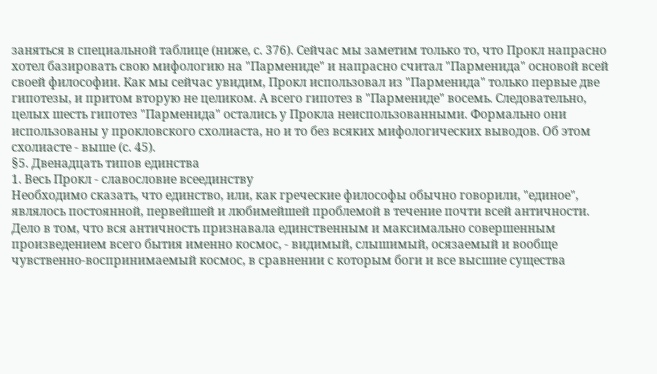заняться в специальной таблице (ниже, с. 376). Сейчас мы заметим только то, что Прокл напрасно хотел базировать свою мифологию на "Пармениде" и напрасно считал "Парменида" основой всей своей философии. Как мы сейчас увидим, Прокл использовал из "Парменида" только первые две гипотезы, и притом вторую не целиком. А всего гипотез в "Пармениде" восемь. Следовательно, целых шесть гипотез "Парменида" остались у Прокла неиспользованными. Формально они использованы у прокловского схолиаста, но и то без всяких мифологических выводов. Об этом схолиасте - выше (с. 45).
§5. Двенадцать типов единства
1. Весь Прокл - славословие всеединству
Необходимо сказать, что единство, или, как греческие философы обычно говорили, "единое", являлось постоянной, первейшей и любимейшей проблемой в течение почти всей античности. Дело в том, что вся античность признавала единственным и максимально совершенным произведением всего бытия именно космос, - видимый, слышимый, осязаемый и вообще чувственно-воспринимаемый космос, в сравнении с которым боги и все высшие существа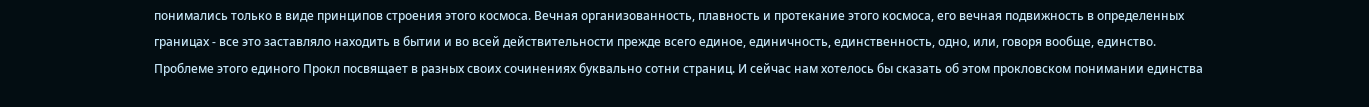понимались только в виде принципов строения этого космоса. Вечная организованность, плавность и протекание этого космоса, его вечная подвижность в определенных границах - все это заставляло находить в бытии и во всей действительности прежде всего единое, единичность, единственность, одно, или, говоря вообще, единство. Проблеме этого единого Прокл посвящает в разных своих сочинениях буквально сотни страниц. И сейчас нам хотелось бы сказать об этом прокловском понимании единства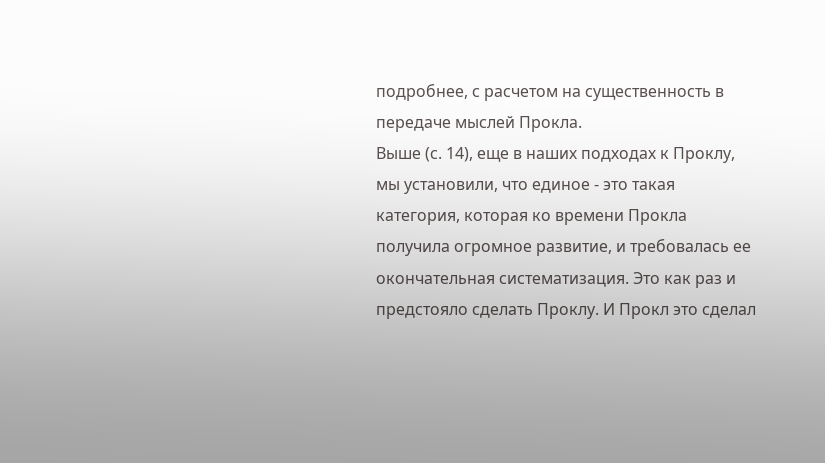подробнее, с расчетом на существенность в передаче мыслей Прокла.
Выше (с. 14), еще в наших подходах к Проклу, мы установили, что единое - это такая категория, которая ко времени Прокла получила огромное развитие, и требовалась ее окончательная систематизация. Это как раз и предстояло сделать Проклу. И Прокл это сделал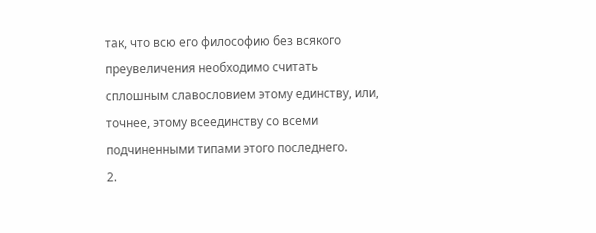так, что всю его философию без всякого преувеличения необходимо считать сплошным славословием этому единству, или, точнее, этому всеединству со всеми подчиненными типами этого последнего.
2.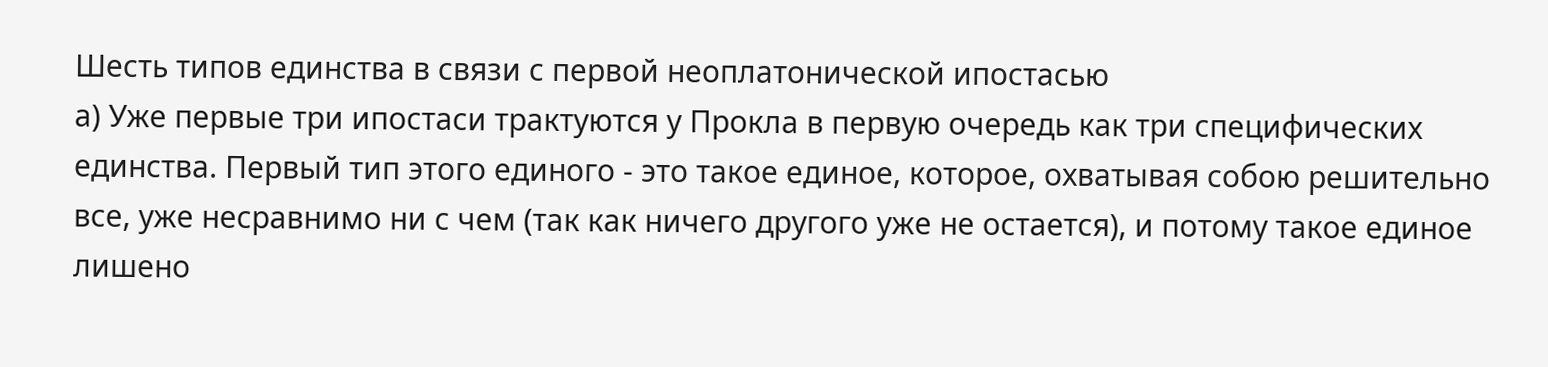Шесть типов единства в связи с первой неоплатонической ипостасью
а) Уже первые три ипостаси трактуются у Прокла в первую очередь как три специфических единства. Первый тип этого единого - это такое единое, которое, охватывая собою решительно все, уже несравнимо ни с чем (так как ничего другого уже не остается), и потому такое единое лишено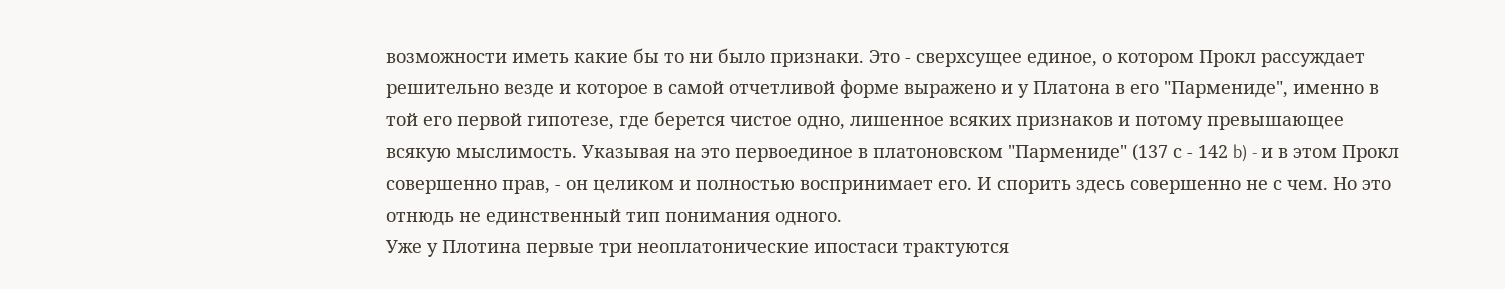возможности иметь какие бы то ни было признаки. Это - сверхсущее единое, о котором Прокл рассуждает решительно везде и которое в самой отчетливой форме выражено и у Платона в его "Пармениде", именно в той его первой гипотезе, где берется чистое одно, лишенное всяких признаков и потому превышающее всякую мыслимость. Указывая на это первоединое в платоновском "Пармениде" (137 с - 142 b) - и в этом Прокл совершенно прав, - он целиком и полностью воспринимает его. И спорить здесь совершенно не с чем. Но это отнюдь не единственный тип понимания одного.
Уже у Плотина первые три неоплатонические ипостаси трактуются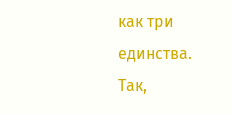как три единства. Так,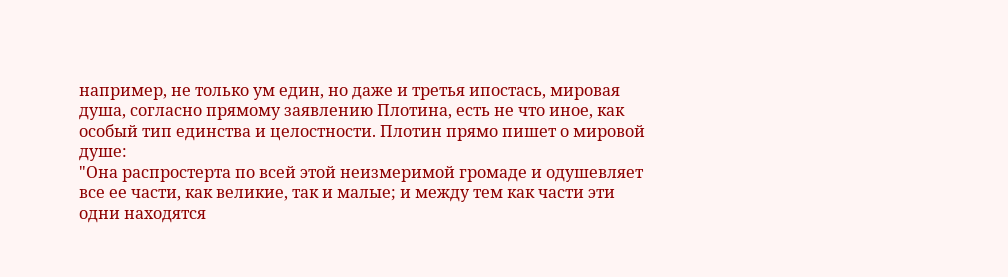например, не только ум един, но даже и третья ипостась, мировая душа, согласно прямому заявлению Плотина, есть не что иное, как особый тип единства и целостности. Плотин прямо пишет о мировой душе:
"Она распростерта по всей этой неизмеримой громаде и одушевляет все ее части, как великие, так и малые; и между тем как части эти одни находятся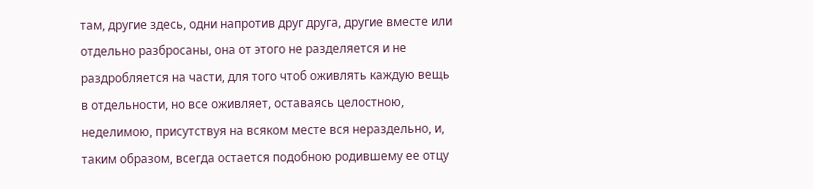там, другие здесь, одни напротив друг друга, другие вместе или отдельно разбросаны, она от этого не разделяется и не раздробляется на части, для того чтоб оживлять каждую вещь в отдельности, но все оживляет, оставаясь целостною, неделимою, присутствуя на всяком месте вся нераздельно, и, таким образом, всегда остается подобною родившему ее отцу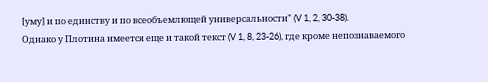[уму] и по единству и по всеобъемлющей универсальности" (V 1, 2, 30-38).
Однако у Плотина имеется еще и такой текст (V 1, 8, 23-26), где кроме непознаваемого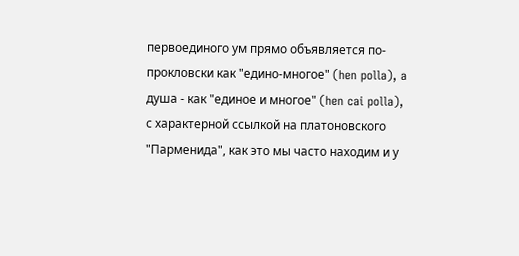первоединого ум прямо объявляется по-прокловски как "едино-многое" (hen polla), a душа - как "единое и многое" (hen cai polla), с характерной ссылкой на платоновского "Парменида", как это мы часто находим и у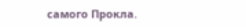самого Прокла.